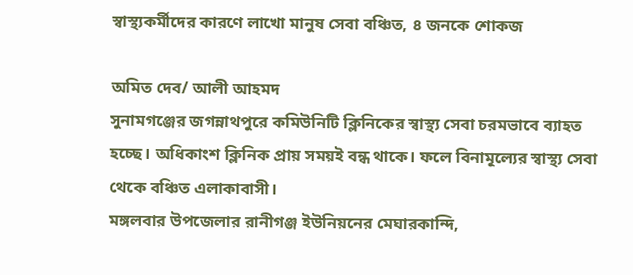স্বাস্থ্যকর্মীদের কারণে লাখো মানুষ সেবা বঞ্চিত, ৪ জনকে শোকজ

অমিত দেব/ আলী আহমদ
সুনামগঞ্জের জগন্নাথপুরে কমিউনিটি ক্লিনিকের স্বাস্থ্য সেবা চরমভাবে ব্যাহত হচ্ছে। অধিকাংশ ক্লিনিক প্রায় সময়ই বন্ধ থাকে। ফলে বিনামূল্যের স্বাস্থ্য সেবা থেকে বঞ্চিত এলাকাবাসী।
মঙ্গলবার উপজেলার রানীগঞ্জ ইউনিয়নের মেঘারকান্দি,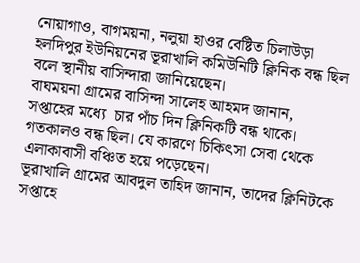নোয়াগাও, বাগময়না, নলুয়া হাওর বেষ্টিত চিলাউড়া হলদিপুর ইউনিয়নের ভূরাখালি কমিউনিটি ক্লিনিক বন্ধ ছিল বলে স্থানীয় বাসিন্দারা জানিয়েছেন।
বাঘময়না গ্রামের বাসিন্দা সালেহ আহমদ জানান, সপ্তাহের মধ্যে  চার পাঁচ দিন ক্লিনিকটি বন্ধ থাকে। গতকালও বন্ধ ছিল। যে কারণে চিকিৎসা সেবা থেকে এলাকাবাসী বঞ্চিত হয়ে পড়েছেন।
ভূরাখালি গ্রামের আবদুল তাহিদ জানান, তাদের ক্লিনিটকে সপ্তাহে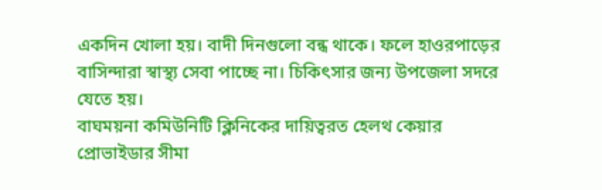একদিন খোলা হয়। বাদী দিনগুলো বন্ধ থাকে। ফলে হাওরপাড়ের বাসিন্দারা স্বাস্থ্য সেবা পাচ্ছে না। চিকিৎসার জন্য উপজেলা সদরে যেতে হয়।
বাঘময়না কমিউনিটি ক্লিনিকের দায়িত্বরত হেলথ কেয়ার প্রোভাইডার সীমা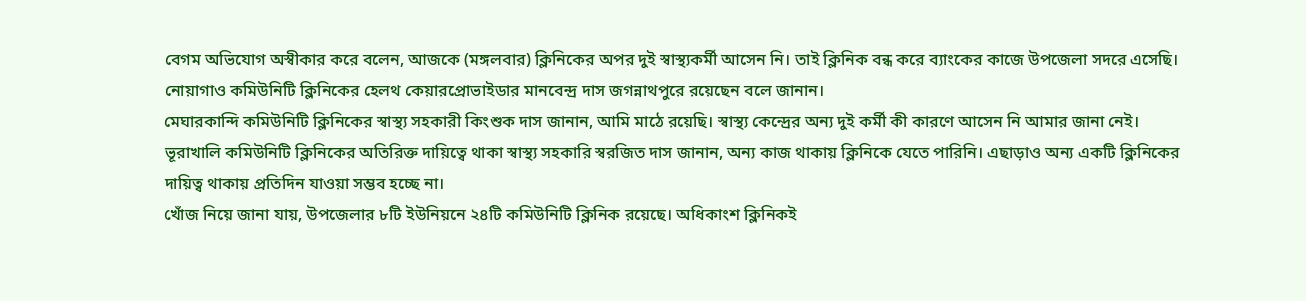বেগম অভিযোগ অস্বীকার করে বলেন, আজকে (মঙ্গলবার) ক্লিনিকের অপর দুই স্বাস্থ্যকর্মী আসেন নি। তাই ক্লিনিক বন্ধ করে ব্যাংকের কাজে উপজেলা সদরে এসেছি।
নোয়াগাও কমিউনিটি ক্লিনিকের হেলথ কেয়ারপ্রোভাইডার মানবেন্দ্র দাস জগন্নাথপুরে রয়েছেন বলে জানান।
মেঘারকান্দি কমিউনিটি ক্লিনিকের স্বাস্থ্য সহকারী কিংশুক দাস জানান, আমি মাঠে রয়েছি। স্বাস্থ্য কেন্দ্রের অন্য দুই কর্মী কী কারণে আসেন নি আমার জানা নেই।
ভূরাখালি কমিউনিটি ক্লিনিকের অতিরিক্ত দায়িত্বে থাকা স্বাস্থ্য সহকারি স্বরজিত দাস জানান, অন্য কাজ থাকায় ক্লিনিকে যেতে পারিনি। এছাড়াও অন্য একটি ক্লিনিকের দায়িত্ব থাকায় প্রতিদিন যাওয়া সম্ভব হচ্ছে না।
খোঁজ নিয়ে জানা যায়, উপজেলার ৮টি ইউনিয়নে ২৪টি কমিউনিটি ক্লিনিক রয়েছে। অধিকাংশ ক্লিনিকই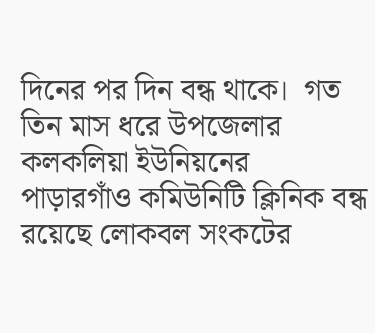দিনের পর দিন বন্ধ থাকে।  গত তিন মাস ধরে উপজেলার কলকলিয়া ইউনিয়নের পাড়ারগাঁও কমিউনিটি ক্লিনিক বন্ধ রয়েছে লোকবল সংকটের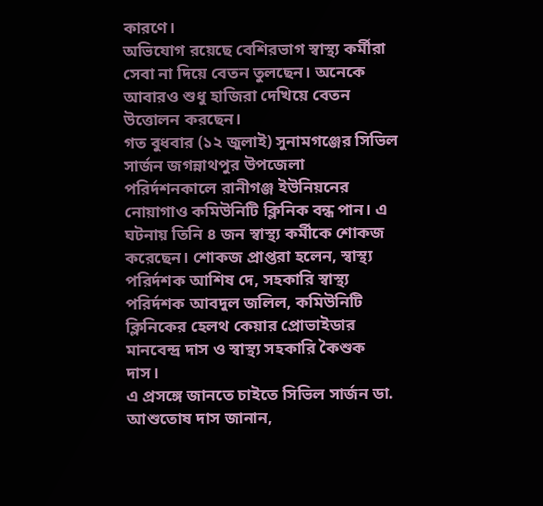কারণে।
অভিযোগ রয়েছে বেশিরভাগ স্বাস্থ্য কর্মীরা সেবা না দিয়ে বেতন তুলছেন। অনেকে আবারও শুধু হাজিরা দেখিয়ে বেতন উত্তোলন করছেন।
গত বুধবার (১২ জুলাই) সুনামগঞ্জের সিভিল সার্জন জগন্নাথপুর উপজেলা পরির্দশনকালে রানীগঞ্জ ইউনিয়নের নোয়াগাও কমিউনিটি ক্লিনিক বন্ধ পান। এ ঘটনায় তিনি ৪ জন স্বাস্থ্য কর্মীকে শোকজ করেছেন। শোকজ প্রাপ্তরা হলেন, স্বাস্থ্য পরির্দশক আশিষ দে, সহকারি স্বাস্থ্য পরির্দশক আবদুল জলিল, কমিউনিটি ক্লিনিকের হেলথ কেয়ার প্রোভাইডার মানবেন্দ্র দাস ও স্বাস্থ্য সহকারি কৈশুক দাস।
এ প্রসঙ্গে জানতে চাইতে সিভিল সার্জন ডা. আশুতোষ দাস জানান,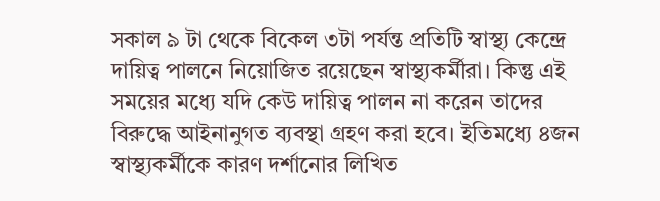সকাল ৯ টা থেকে বিকেল ৩টা পর্যন্ত প্রতিটি স্বাস্থ্য কেন্দ্রে দায়িত্ব পালনে নিয়োজিত রয়েছেন স্বাস্থ্যকর্মীরা। কিন্তু এই সময়ের মধ্যে যদি কেউ দায়িত্ব পালন না করেন তাদের বিরুদ্ধে আইনানুগত ব্যবস্থা গ্রহণ করা হবে। ইতিমধ্যে ৪জন স্বাস্থ্যকর্মীকে কারণ দর্শানোর লিখিত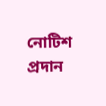নোটিশ প্রদান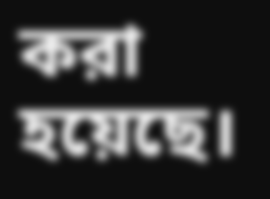করা হয়েছে।